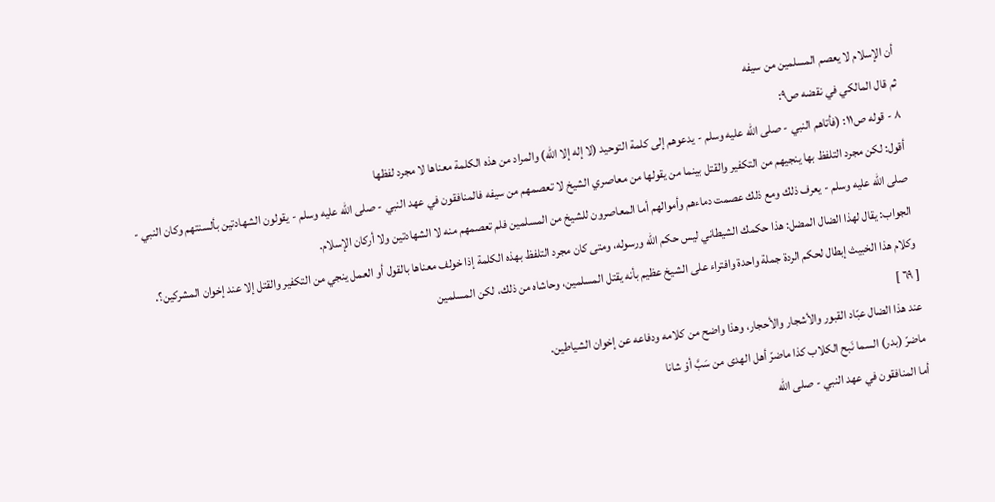أن الإسلام لا يعصم المسلمين من سيفه
ثم قال المالكي في نقضه ص٩:
٨ - قوله ص١١: (فأتاهم النبي - صلى الله عليه وسلم - يدعوهم إلى كلمة التوحيد (لا إله إلا الله) والمراد من هذه الكلمة معناها لا مجرد لفظها
أقول: لكن مجرد التلفظ بها ينجيهم من التكفير والقتل بينما من يقولها من معاصري الشيخ لا تعصمهم من سيفه فالمنافقون في عهد النبي - صلى الله عليه وسلم - يقولون الشهادتين بألسنتهم وكان النبي - صلى الله عليه وسلم - يعرف ذلك ومع ذلك عصمت دماءهم وأموالهم أما المعاصرون للشيخ من المسلمين فلم تعصمهم منه لا الشهادتين ولا أركان الإسلام.
الجواب: يقال لهذا الضال المضل: هذا حكمك الشيطاني ليس حكم الله ورسوله، ومتى كان مجرد التلفظ بهذه الكلمة إذا خولف معناها بالقول أو العمل ينجي من التكفير والقتل إلا عند إخوان المشركين؟.
وكلام هذا الخبيث إبطال لحكم الردة جملة واحدة وافتراء على الشيخ عظيم بأنه يقتل المسلمين، وحاشاه من ذلك، لكن المسلمين
[ ٦٩ ]
عند هذا الضال عبّاد القبور والأشجار والأحجار، وهذا واضح من كلامه ودفاعه عن إخوان الشياطين.
ماضرّ (بدر) السما نَبح الكلاب كذا ماضرّ أهل الهدى من سَبَّ أوْ شانا
أما المنافقون في عهد النبي - صلى الله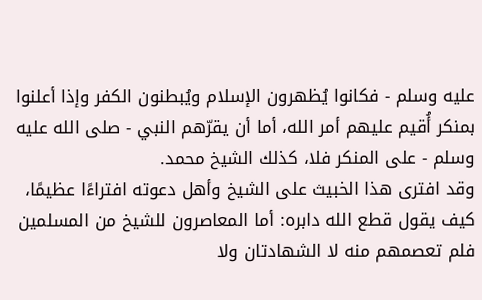عليه وسلم - فكانوا يُظهرون الإسلام ويُبطنون الكفر وإذا أعلنوا بمنكر أُقيم عليهم أمر الله، أما أن يقرّهم النبي - صلى الله عليه وسلم - على المنكر فلا، كذلك الشيخ محمد.
وقد افترى هذا الخبيث على الشيخ وأهل دعوته افتراءًا عظيمًا، كيف يقول قطع الله دابره: أما المعاصرون للشيخ من المسلمين فلم تعصمهم منه لا الشهادتان ولا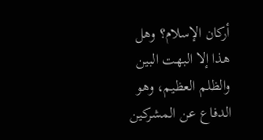أركان الإسلام؟ وهل هذا إلا البهت البين والظلم العظيم، وهو الدفاع عن المشركين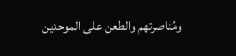ومُناصرتهم والطعن على الموحدين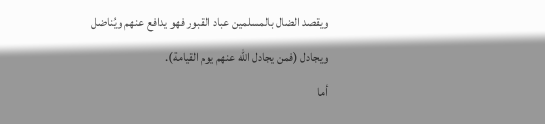ويقصد الضال بالمسلمين عباد القبور فهو يدافع عنهم ويُناضل ويجادل (فمن يجادل الله عنهم يوم القيامة).
أما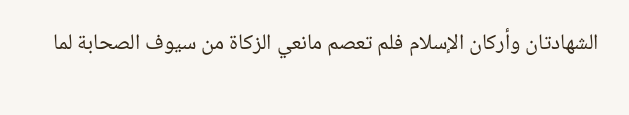الشهادتان وأركان الإسلام فلم تعصم مانعي الزكاة من سيوف الصحابة لما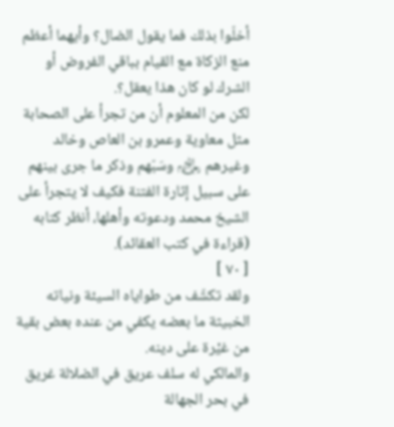أخلّوا بذلك فما يقول الضال؟ وأيهما أعظم منع الزكاة مع القيام بباقي الفروض أو الشرك لو كان هذا يعقل؟.
لكن من المعلوم أن من تجرأ على الصحابة مثل معاوية وعمرو بن العاص وخالد وغيرهم ﵃ وسَبّهم وذكر ما جرى بينهم على سبيل إثارة الفتنة فكيف لا يتجرأ على الشيخ محمد ودعوته وأهلها، أنظر كتابه (قراءة في كتب العقائد).
[ ٧٠ ]
ولقد تكشّف من طواياه السيئة ونياته الخبيثة ما بعضه يكفي من عنده بعض بقية من غيْرة على دينه.
والمالكي له سلف عريق في الضلالة غريق في بحر الجهالة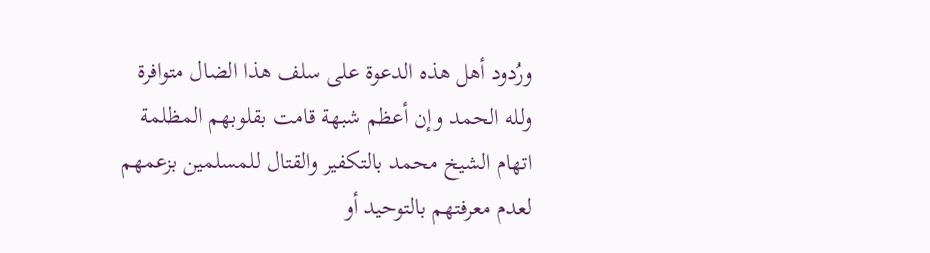ورُدود أهل هذه الدعوة على سلف هذا الضال متوافرة ولله الحمد وإن أعظم شبهة قامت بقلوبهم المظلمة اتهام الشيخ محمد بالتكفير والقتال للمسلمين بزعمهم لعدم معرفتهم بالتوحيد أو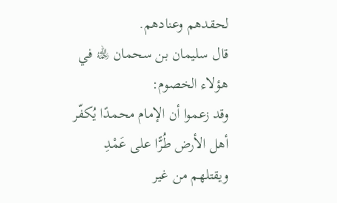لحقدهم وعنادهم.
قال سليمان بن سحمان ﵀ في هؤلاء الخصوم:
وقد زعموا أن الإمام محمدًا يُكفّر أهل الأرض طُرًّا على عَمْدِ
ويقتلهم من غير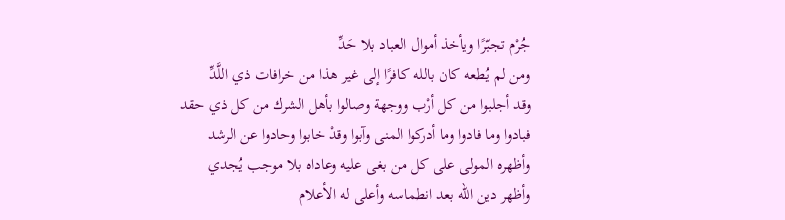جُرْم تجبّرًا ويأخذ أموال العباد بلا حَدِّ
ومن لم يُطعه كان بالله كافرًا إلى غير هذا من خرافات ذي اللَّدِّ
وقد أجلبوا من كل أرْب ووجهة وصالوا بأهل الشرك من كل ذي حقد
فبادوا وما فادوا وما أدركوا المنى وآبوا وقدْ خابوا وحادوا عن الرشد
وأظهره المولى على كل من بغى عليه وعاداه بلا موجب يُجدي
وأظهر دين الله بعد انطماسه وأعلى له الأعلام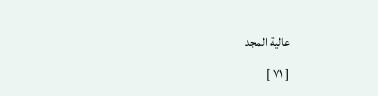عالية المجد
[ ٧١ ]